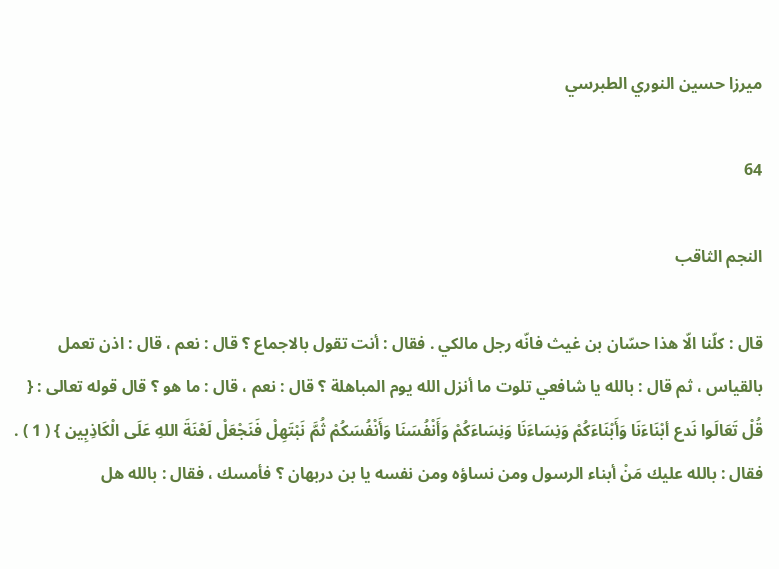ميرزا حسين النوري الطبرسي

64

النجم الثاقب

قال : كلّنا الّا هذا حسّان بن غيث فانّه رجل مالكي . فقال : أنت تقول بالاجماع ؟ قال : نعم ، قال : اذن تعمل بالقياس ، ثم قال : بالله يا شافعي تلوت ما أنزل الله يوم المباهلة ؟ قال : نعم ، قال : ما هو ؟ قال قوله تعالى : { قُلْ تَعَالَوا نَدع أبْنَاءَنَا وَأَبْنَاءَكُمْ وَنِسَاءَنَا وَنِسَاءَكُمْ وَأَنْفُسَنَا وَأَنْفُسَكُمْ ثُمَّ نَبْتَهِلْ فَنَجْعَلْ لَعْنَةَ اللهِ عَلَى الْكَاذِبِين } ( 1 ) . فقال : بالله عليك مَنْ أبناء الرسول ومن نساؤه ومن نفسه يا بن دربهان ؟ فأمسك ، فقال : بالله هل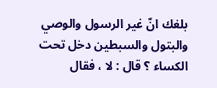بلغك انّ غير الرسول والوصي والبتول والسبطين دخل تحت الكساء ؟ قال : لا ، فقال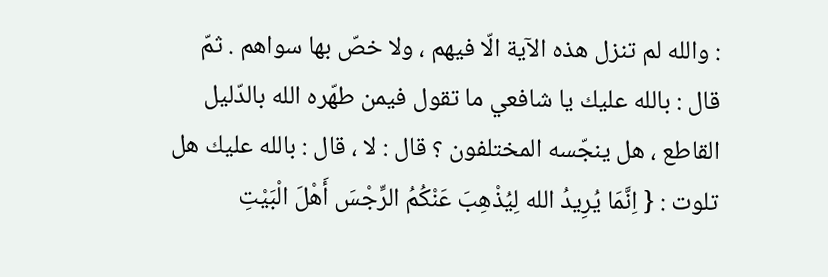: والله لم تنزل هذه الآية الّا فيهم ، ولا خصّ بها سواهم . ثمّ قال : بالله عليك يا شافعي ما تقول فيمن طهّره الله بالدّليل القاطع ، هل ينجّسه المختلفون ؟ قال : لا ، قال : بالله عليك هل تلوت : { اِنَّمَا يُرِيدُ الله لِيُذْهِبَ عَنْكُمُ الرِّجْسَ أَهْلَ الْبَيْتِ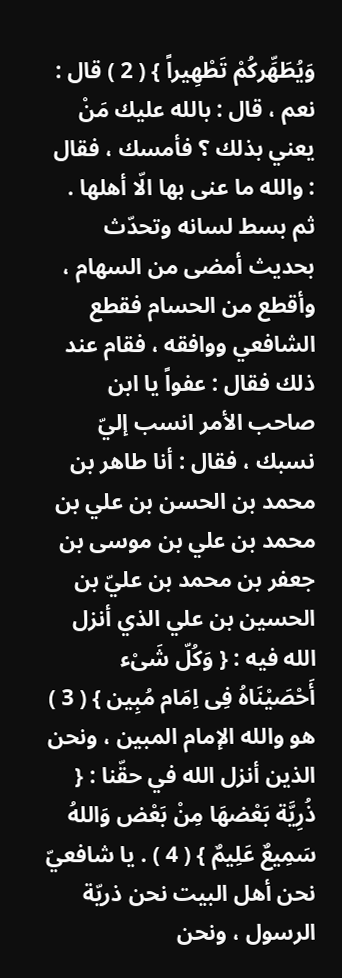وَيُطَهِّركُمْ تَطْهِيراً } ( 2 ) قال : نعم ، قال : بالله عليك مَنْ يعني بذلك ؟ فأمسك ، فقال : والله ما عنى بها الّا أهلها . ثم بسط لسانه وتحدّث بحديث أمضى من السهام ، وأقطع من الحسام فقطع الشافعي ووافقه ، فقام عند ذلك فقال : عفواً يا ابن صاحب الأمر انسب إليّ نسبك ، فقال : أنا طاهر بن محمد بن الحسن بن علي بن محمد بن علي بن موسى بن جعفر بن محمد بن عليّ بن الحسين بن علي الذي أنزل الله فيه : { وَكُلّ شَىْء أَحْصَيْنَاهُ فِى اِمَام مُبِين } ( 3 ) هو والله الإمام المبين ، ونحن الذين أنزل الله في حقّنا : { ذُرِيَّة بَعْضهَا مِنْ بَعْض وَاللهُ سَمِيعٌ عَلِيمٌ } ( 4 ) . يا شافعيّ نحن أهل البيت نحن ذريّة الرسول ، ونحن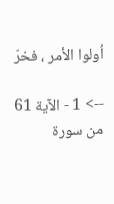اُولوا الأمر ، فخرّ

--> 1 - الآية 61 من سورة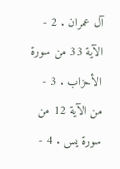آل عمران . 2 - الآية 33 من سورة الأحزاب . 3 - من الآية 12 من سورة يس . 4 -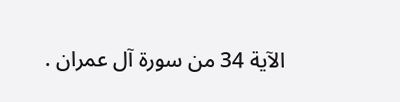الآية 34 من سورة آل عمران .